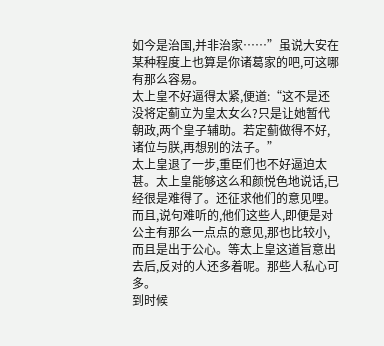如今是治国,并非治家……”虽说大安在某种程度上也算是你诸葛家的吧,可这哪有那么容易。
太上皇不好逼得太紧,便道:“这不是还没将定蓟立为皇太女么?只是让她暂代朝政,两个皇子辅助。若定蓟做得不好,诸位与朕,再想别的法子。”
太上皇退了一步,重臣们也不好逼迫太甚。太上皇能够这么和颜悦色地说话,已经很是难得了。还征求他们的意见哩。
而且,说句难听的,他们这些人,即便是对公主有那么一点点的意见,那也比较小,而且是出于公心。等太上皇这道旨意出去后,反对的人还多着呢。那些人私心可多。
到时候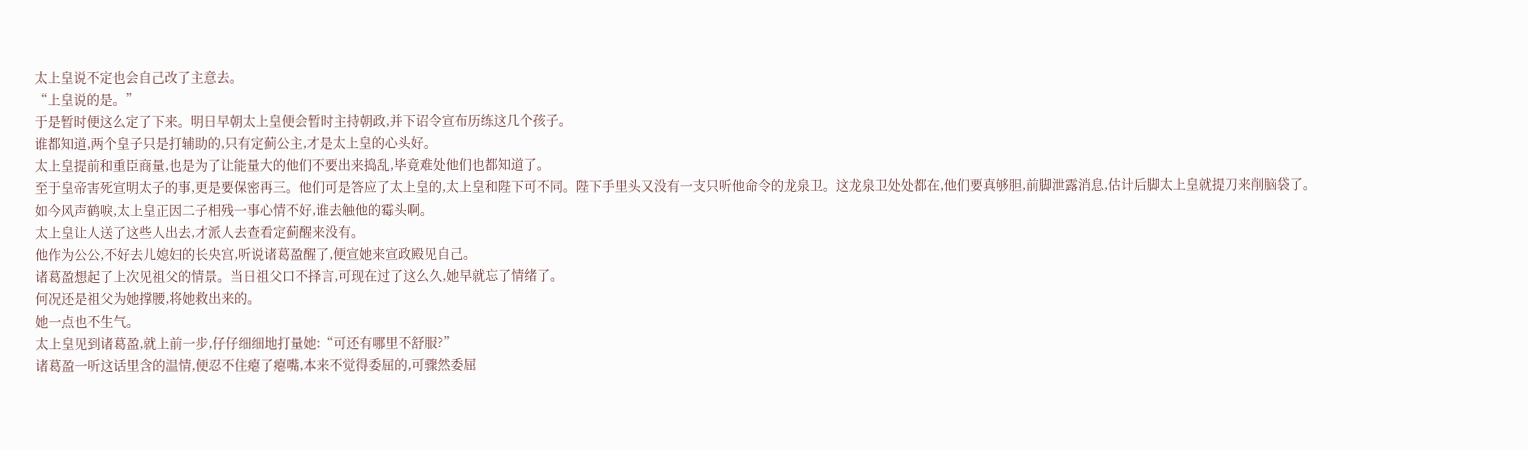太上皇说不定也会自己改了主意去。
“上皇说的是。”
于是暂时便这么定了下来。明日早朝太上皇便会暂时主持朝政,并下诏令宣布历练这几个孩子。
谁都知道,两个皇子只是打辅助的,只有定蓟公主,才是太上皇的心头好。
太上皇提前和重臣商量,也是为了让能量大的他们不要出来捣乱,毕竟难处他们也都知道了。
至于皇帝害死宣明太子的事,更是要保密再三。他们可是答应了太上皇的,太上皇和陛下可不同。陛下手里头又没有一支只听他命令的龙泉卫。这龙泉卫处处都在,他们要真够胆,前脚泄露消息,估计后脚太上皇就提刀来削脑袋了。
如今风声鹤唳,太上皇正因二子相残一事心情不好,谁去触他的霉头啊。
太上皇让人送了这些人出去,才派人去查看定蓟醒来没有。
他作为公公,不好去儿媳妇的长央宫,听说诸葛盈醒了,便宣她来宣政殿见自己。
诸葛盈想起了上次见祖父的情景。当日祖父口不择言,可现在过了这么久,她早就忘了情绪了。
何况还是祖父为她撑腰,将她救出来的。
她一点也不生气。
太上皇见到诸葛盈,就上前一步,仔仔细细地打量她:“可还有哪里不舒服?”
诸葛盈一听这话里含的温情,便忍不住瘪了瘪嘴,本来不觉得委屈的,可骤然委屈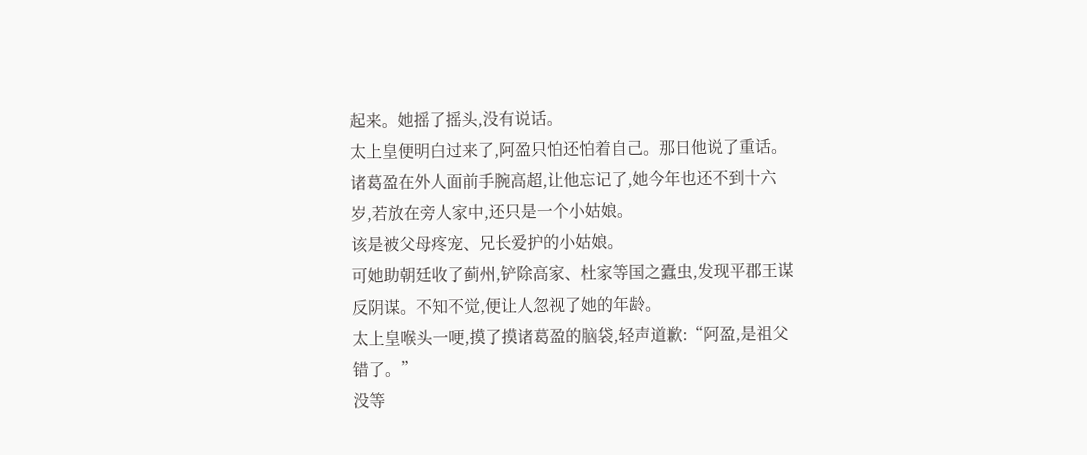起来。她摇了摇头,没有说话。
太上皇便明白过来了,阿盈只怕还怕着自己。那日他说了重话。
诸葛盈在外人面前手腕高超,让他忘记了,她今年也还不到十六岁,若放在旁人家中,还只是一个小姑娘。
该是被父母疼宠、兄长爱护的小姑娘。
可她助朝廷收了蓟州,铲除高家、杜家等国之蠹虫,发现平郡王谋反阴谋。不知不觉,便让人忽视了她的年龄。
太上皇喉头一哽,摸了摸诸葛盈的脑袋,轻声道歉:“阿盈,是祖父错了。”
没等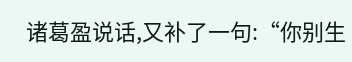诸葛盈说话,又补了一句:“你别生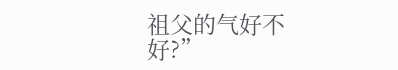祖父的气好不好?”